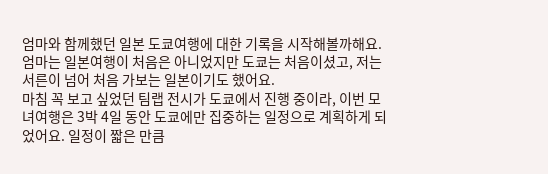엄마와 함께했던 일본 도쿄여행에 대한 기록을 시작해볼까해요. 엄마는 일본여행이 처음은 아니었지만 도쿄는 처음이셨고, 저는 서른이 넘어 처음 가보는 일본이기도 했어요.
마침 꼭 보고 싶었던 팀랩 전시가 도쿄에서 진행 중이라, 이번 모녀여행은 3박 4일 동안 도쿄에만 집중하는 일정으로 계획하게 되었어요. 일정이 짧은 만큼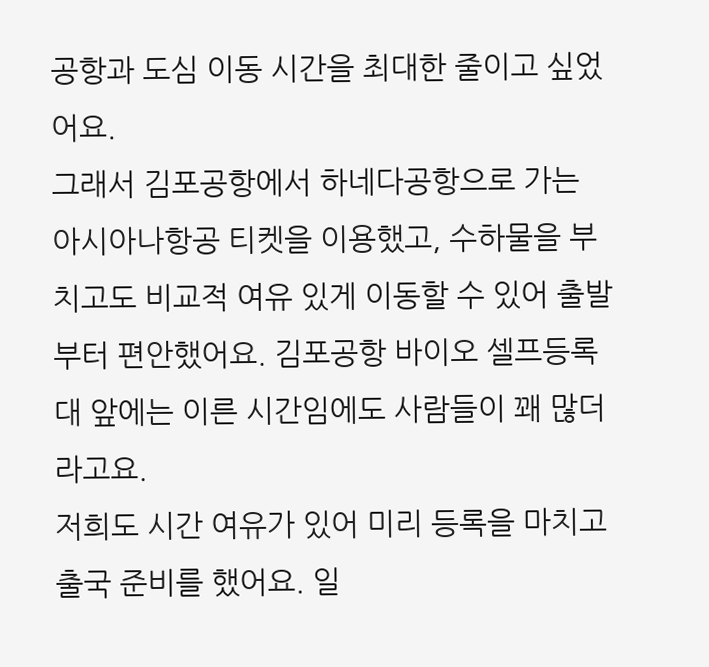공항과 도심 이동 시간을 최대한 줄이고 싶었어요.
그래서 김포공항에서 하네다공항으로 가는 아시아나항공 티켓을 이용했고, 수하물을 부치고도 비교적 여유 있게 이동할 수 있어 출발부터 편안했어요. 김포공항 바이오 셀프등록대 앞에는 이른 시간임에도 사람들이 꽤 많더라고요.
저희도 시간 여유가 있어 미리 등록을 마치고 출국 준비를 했어요. 일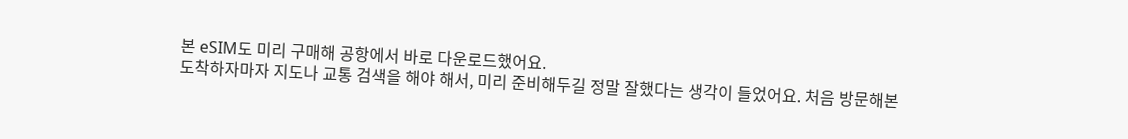본 eSIM도 미리 구매해 공항에서 바로 다운로드했어요.
도착하자마자 지도나 교통 검색을 해야 해서, 미리 준비해두길 정말 잘했다는 생각이 들었어요. 처음 방문해본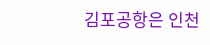김포공항은 인천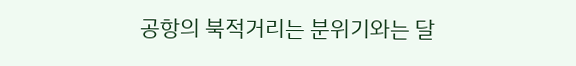공항의 북적거리는 분위기와는 달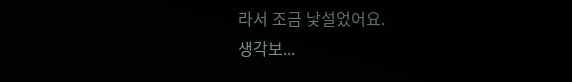라서 조금 낯설었어요.
생각보...